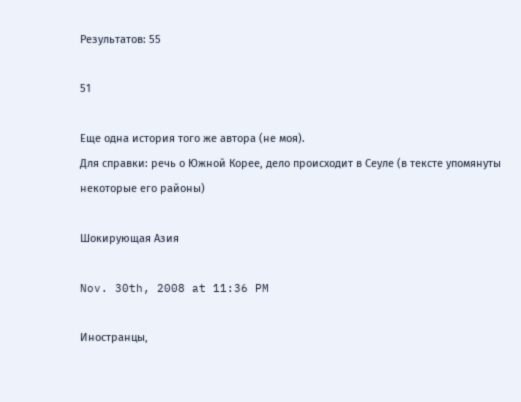Результатов: 55

51

Еще одна история того же автора (не моя).
Для справки: речь о Южной Корее, дело происходит в Сеуле (в тексте упомянуты некоторые его районы)

Шокирующая Азия

Nov. 30th, 2008 at 11:36 PM

Иностранцы,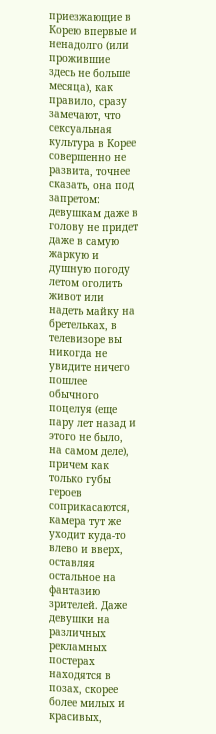приезжающие в Корею впервые и ненадолго (или прожившие здесь не больше месяца), как правило, сразу замечают, что сексуальная культура в Корее совершенно не развита, точнее сказать, она под запретом: девушкам даже в голову не придет даже в самую жаркую и душную погоду летом оголить живот или надеть майку на бретельках, в телевизоре вы никогда не увидите ничего пошлее обычного поцелуя (еще пару лет назад и этого не было, на самом деле), причем как только губы героев соприкасаются, камера тут же уходит куда-то влево и вверх, оставляя остальное на фантазию зрителей. Даже девушки на различных рекламных постерах находятся в позах, скорее более милых и красивых,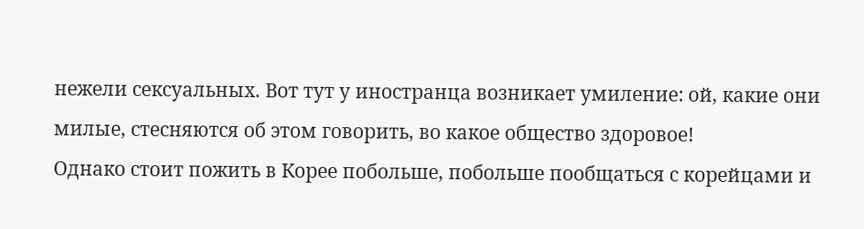нежели сексуальных. Вот тут у иностранца возникает умиление: ой, какие они милые, стесняются об этом говорить, во какое общество здоровое!
Однако стоит пожить в Корее побольше, побольше пообщаться с корейцами и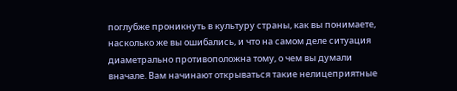поглубже проникнуть в культуру страны, как вы понимаете, насколько же вы ошибались, и что на самом деле ситуация диаметрально противоположна тому, о чем вы думали вначале. Вам начинают открываться такие нелицеприятные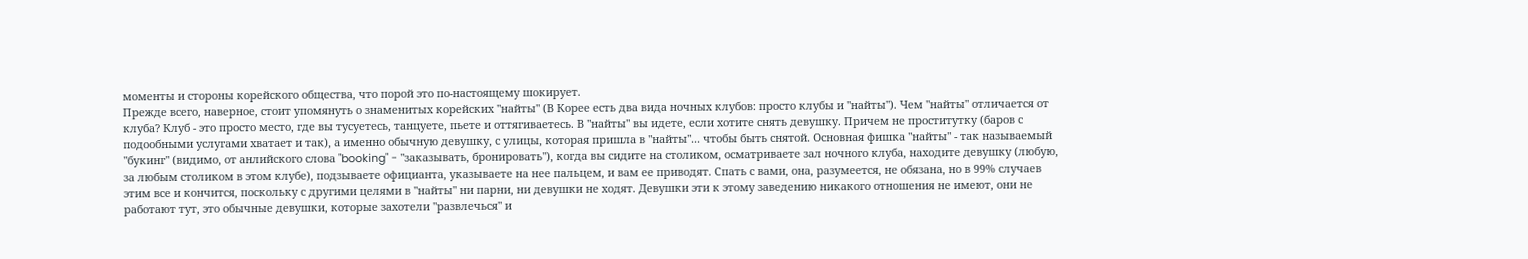моменты и стороны корейского общества, что порой это по-настоящему шокирует.
Прежде всего, наверное, стоит упомянуть о знаменитых корейских "найты" (В Корее есть два вида ночных клубов: просто клубы и "найты"). Чем "найты" отличается от клуба? Клуб - это просто место, где вы тусуетесь, танцуете, пьете и оттягиваетесь. В "найты" вы идете, если хотите снять девушку. Причем не проститутку (баров с подообными услугами хватает и так), а именно обычную девушку, с улицы, которая пришла в "найты"... чтобы быть снятой. Основная фишка "найты" - так называемый "букинг" (видимо, от анлийского слова "booking" - "заказывать, бронировать"), когда вы сидите на столиком, осматриваете зал ночного клуба, находите девушку (любую, за любым столиком в этом клубе), подзываете официанта, указываете на нее пальцем, и вам ее приводят. Спать с вами, она, разумеется, не обязана, но в 99% случаев этим все и кончится, поскольку с другими целями в "найты" ни парни, ни девушки не ходят. Девушки эти к этому заведению никакого отношения не имеют, они не работают тут, это обычные девушки, которые захотели "развлечься" и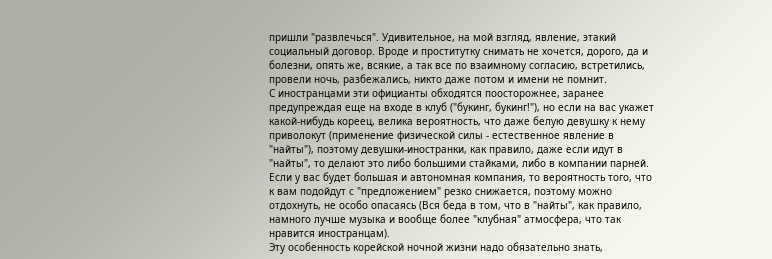пришли "развлечься". Удивительное, на мой взгляд, явление, этакий социальный договор. Вроде и проститутку снимать не хочется, дорого, да и болезни, опять же, всякие, а так все по взаимному согласию, встретились, провели ночь, разбежались, никто даже потом и имени не помнит.
С иностранцами эти официанты обходятся поосторожнее, заранее предупреждая еще на входе в клуб ("букинг, букинг!"), но если на вас укажет какой-нибудь кореец, велика вероятность, что даже белую девушку к нему приволокут (применение физической силы - естественное явление в "найты"), поэтому девушки-иностранки, как правило, даже если идут в "найты", то делают это либо большими стайками, либо в компании парней. Если у вас будет большая и автономная компания, то вероятность того, что к вам подойдут с "предложением" резко снижается, поэтому можно отдохнуть, не особо опасаясь (Вся беда в том, что в "найты", как правило, намного лучше музыка и вообще более "клубная" атмосфера, что так нравится иностранцам).
Эту особенность корейской ночной жизни надо обязательно знать,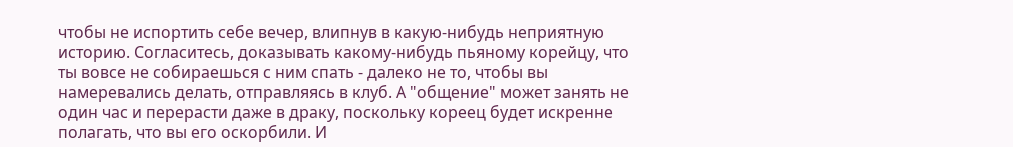чтобы не испортить себе вечер, влипнув в какую-нибудь неприятную историю. Согласитесь, доказывать какому-нибудь пьяному корейцу, что ты вовсе не собираешься с ним спать - далеко не то, чтобы вы намеревались делать, отправляясь в клуб. А "общение" может занять не один час и перерасти даже в драку, поскольку кореец будет искренне полагать, что вы его оскорбили. И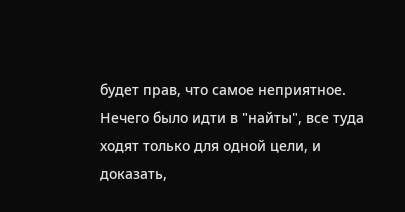будет прав, что самое неприятное. Нечего было идти в "найты", все туда ходят только для одной цели, и доказать,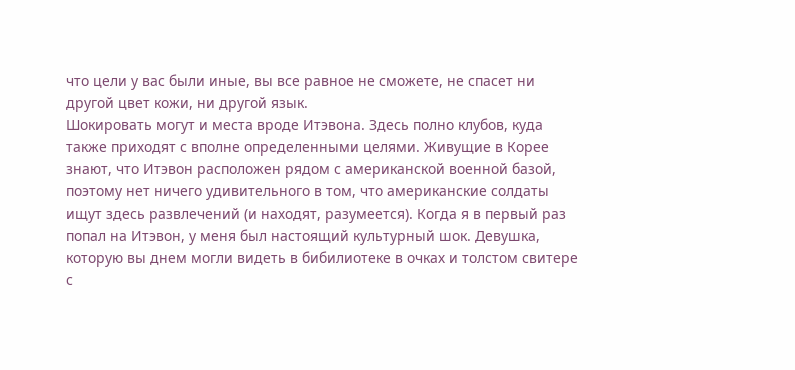что цели у вас были иные, вы все равное не сможете, не спасет ни другой цвет кожи, ни другой язык.
Шокировать могут и места вроде Итэвона. Здесь полно клубов, куда также приходят с вполне определенными целями. Живущие в Корее знают, что Итэвон расположен рядом с американской военной базой, поэтому нет ничего удивительного в том, что американские солдаты ищут здесь развлечений (и находят, разумеется). Когда я в первый раз попал на Итэвон, у меня был настоящий культурный шок. Девушка, которую вы днем могли видеть в бибилиотеке в очках и толстом свитере с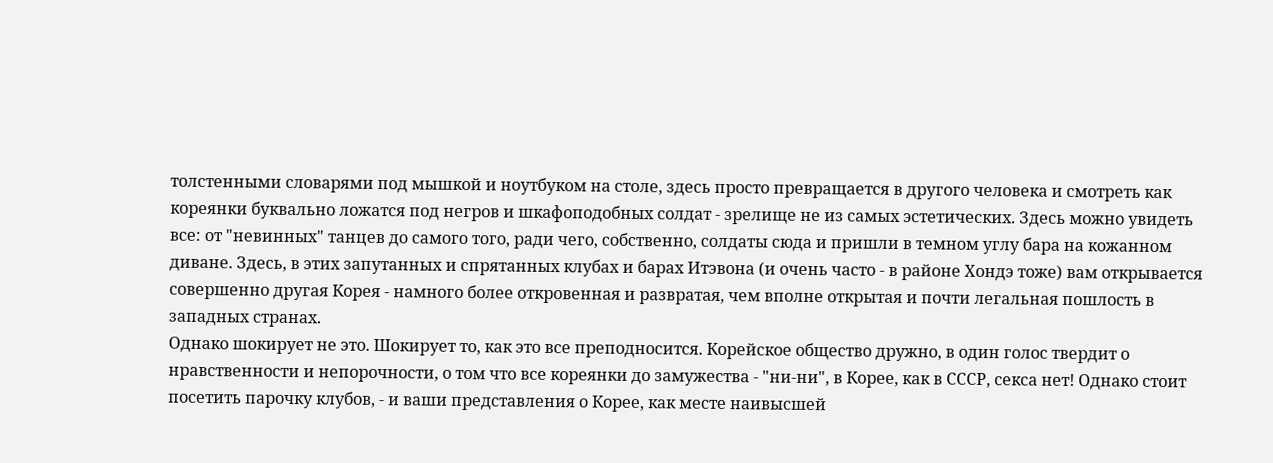толстенными словарями под мышкой и ноутбуком на столе, здесь просто превращается в другого человека и смотреть как кореянки буквально ложатся под негров и шкафоподобных солдат - зрелище не из самых эстетических. Здесь можно увидеть все: от "невинных" танцев до самого того, ради чего, собственно, солдаты сюда и пришли в темном углу бара на кожанном диване. Здесь, в этих запутанных и спрятанных клубах и барах Итэвона (и очень часто - в районе Хондэ тоже) вам открывается совершенно другая Корея - намного более откровенная и развратая, чем вполне открытая и почти легальная пошлость в западных странах.
Однако шокирует не это. Шокирует то, как это все преподносится. Корейское общество дружно, в один голос твердит о нравственности и непорочности, о том что все кореянки до замужества - "ни-ни", в Корее, как в СССР, секса нет! Однако стоит посетить парочку клубов, - и ваши представления о Корее, как месте наивысшей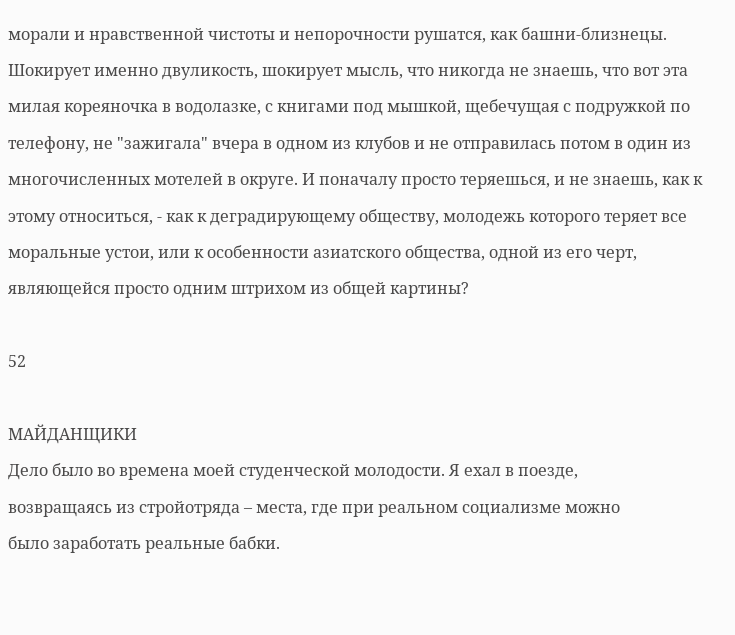морали и нравственной чистоты и непорочности рушатся, как башни-близнецы. Шокирует именно двуликость, шокирует мысль, что никогда не знаешь, что вот эта милая кореяночка в водолазке, с книгами под мышкой, щебечущая с подружкой по телефону, не "зажигала" вчера в одном из клубов и не отправилась потом в один из многочисленных мотелей в округе. И поначалу просто теряешься, и не знаешь, как к этому относиться, - как к деградирующему обществу, молодежь которого теряет все моральные устои, или к особенности азиатского общества, одной из его черт, являющейся просто одним штрихом из общей картины?

52

МАЙДАНЩИКИ
Дело было во времена моей студенческой молодости. Я ехал в поезде,
возвращаясь из стройотряда – места, где при реальном социализме можно
было заработать реальные бабки.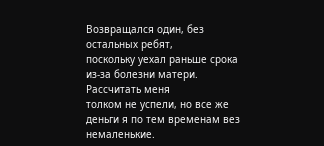Возвращался один, без остальных ребят,
поскольку уехал раньше срока из-за болезни матери. Рассчитать меня
толком не успели, но все же деньги я по тем временам вез немаленькие.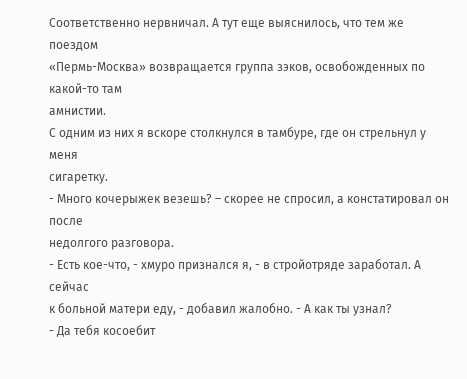Соответственно нервничал. А тут еще выяснилось, что тем же поездом
«Пермь-Москва» возвращается группа зэков, освобожденных по какой-то там
амнистии.
С одним из них я вскоре столкнулся в тамбуре, где он стрельнул у меня
сигаретку.
- Много кочерыжек везешь? – скорее не спросил, а констатировал он после
недолгого разговора.
- Есть кое-что, - хмуро признался я, - в стройотряде заработал. А сейчас
к больной матери еду, - добавил жалобно. - А как ты узнал?
- Да тебя косоебит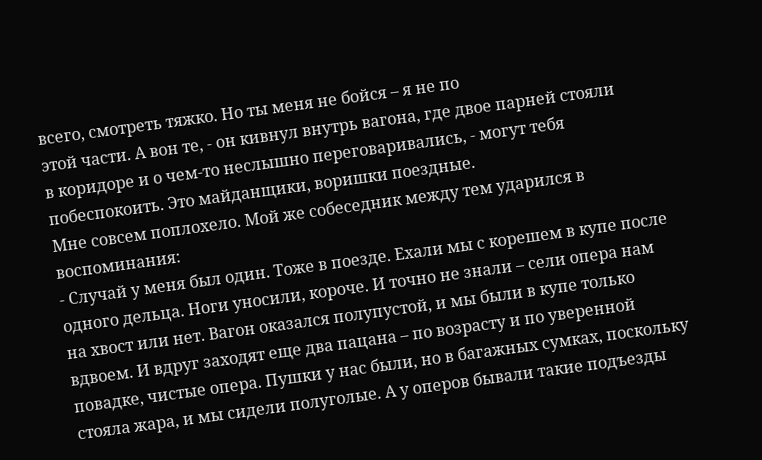всего, смотреть тяжко. Но ты меня не бойся – я не по
этой части. А вон те, - он кивнул внутрь вагона, где двое парней стояли
в коридоре и о чем-то неслышно переговаривались, - могут тебя
побеспокоить. Это майданщики, воришки поездные.
Мне совсем поплохело. Мой же собеседник между тем ударился в
воспоминания:
- Случай у меня был один. Тоже в поезде. Ехали мы с корешем в купе после
одного дельца. Ноги уносили, короче. И точно не знали – сели опера нам
на хвост или нет. Вагон оказался полупустой, и мы были в купе только
вдвоем. И вдруг заходят еще два пацана – по возрасту и по уверенной
повадке, чистые опера. Пушки у нас были, но в багажных сумках, поскольку
стояла жара, и мы сидели полуголые. А у оперов бывали такие подъезды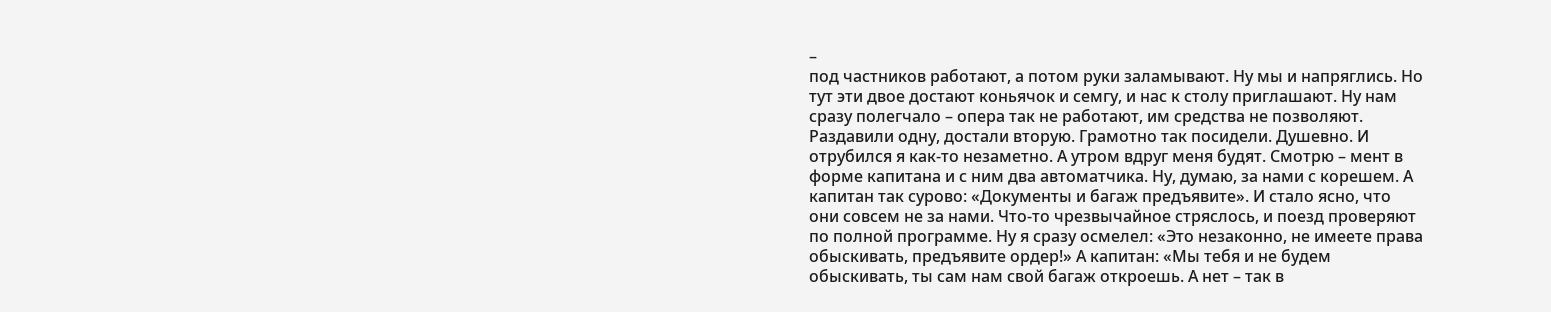–
под частников работают, а потом руки заламывают. Ну мы и напряглись. Но
тут эти двое достают коньячок и семгу, и нас к столу приглашают. Ну нам
сразу полегчало – опера так не работают, им средства не позволяют.
Раздавили одну, достали вторую. Грамотно так посидели. Душевно. И
отрубился я как-то незаметно. А утром вдруг меня будят. Смотрю – мент в
форме капитана и с ним два автоматчика. Ну, думаю, за нами с корешем. А
капитан так сурово: «Документы и багаж предъявите». И стало ясно, что
они совсем не за нами. Что-то чрезвычайное стряслось, и поезд проверяют
по полной программе. Ну я сразу осмелел: «Это незаконно, не имеете права
обыскивать, предъявите ордер!» А капитан: «Мы тебя и не будем
обыскивать, ты сам нам свой багаж откроешь. А нет – так в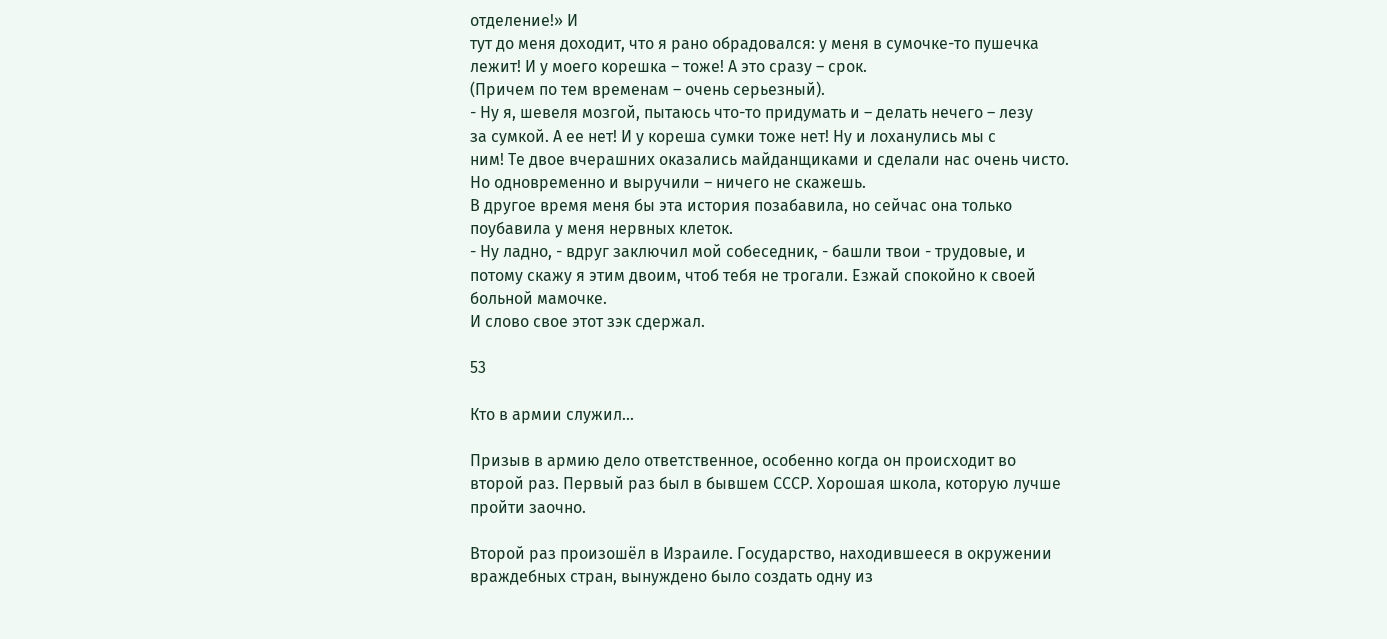отделение!» И
тут до меня доходит, что я рано обрадовался: у меня в сумочке-то пушечка
лежит! И у моего корешка – тоже! А это сразу – срок.
(Причем по тем временам – очень серьезный).
- Ну я, шевеля мозгой, пытаюсь что-то придумать и – делать нечего – лезу
за сумкой. А ее нет! И у кореша сумки тоже нет! Ну и лоханулись мы с
ним! Те двое вчерашних оказались майданщиками и сделали нас очень чисто.
Но одновременно и выручили – ничего не скажешь.
В другое время меня бы эта история позабавила, но сейчас она только
поубавила у меня нервных клеток.
- Ну ладно, - вдруг заключил мой собеседник, - башли твои - трудовые, и
потому скажу я этим двоим, чтоб тебя не трогали. Езжай спокойно к своей
больной мамочке.
И слово свое этот зэк сдержал.

53

Кто в армии служил...

Призыв в армию дело ответственное, особенно когда он происходит во
второй раз. Первый раз был в бывшем СССР. Хорошая школа, которую лучше
пройти заочно.

Второй раз произошёл в Израиле. Государство, находившееся в окружении
враждебных стран, вынуждено было создать одну из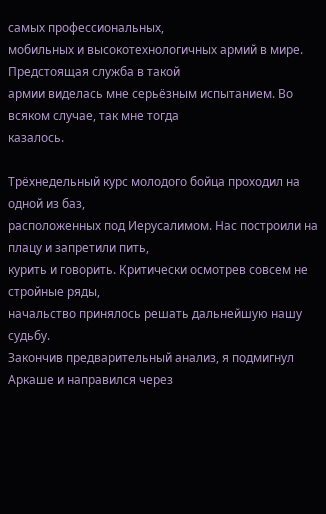самых профессиональных,
мобильных и высокотехнологичных армий в мире. Предстоящая служба в такой
армии виделась мне серьёзным испытанием. Во всяком случае, так мне тогда
казалось.

Трёхнедельный курс молодого бойца проходил на одной из баз,
расположенных под Иерусалимом. Нас построили на плацу и запретили пить,
курить и говорить. Критически осмотрев совсем не стройные ряды,
начальство принялось решать дальнейшую нашу судьбу.
Закончив предварительный анализ, я подмигнул Аркаше и направился через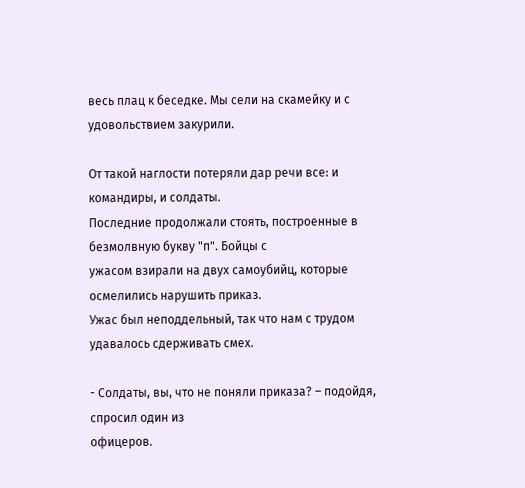весь плац к беседке. Мы сели на скамейку и с удовольствием закурили.

От такой наглости потеряли дар речи все: и командиры, и солдаты.
Последние продолжали стоять, построенные в безмолвную букву "п". Бойцы с
ужасом взирали на двух самоубийц, которые осмелились нарушить приказ.
Ужас был неподдельный, так что нам с трудом удавалось сдерживать смех.

- Солдаты, вы, что не поняли приказа? – подойдя, спросил один из
офицеров.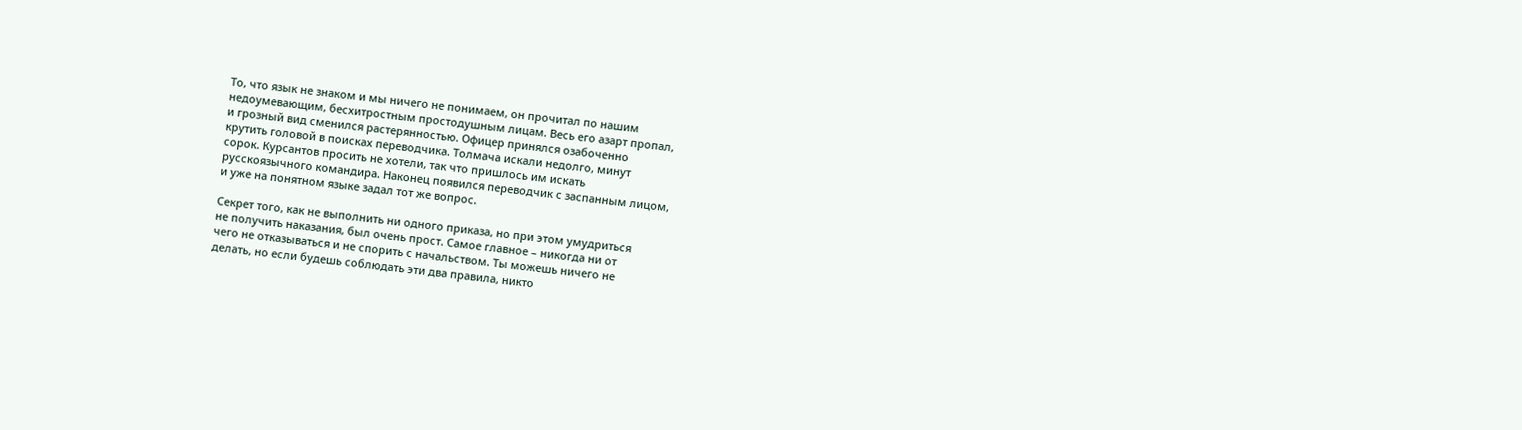То, что язык не знаком и мы ничего не понимаем, он прочитал по нашим
недоумевающим, бесхитростным простодушным лицам. Весь его азарт пропал,
и грозный вид сменился растерянностью. Офицер принялся озабоченно
крутить головой в поисках переводчика. Толмача искали недолго, минут
сорок. Курсантов просить не хотели, так что пришлось им искать
русскоязычного командира. Наконец появился переводчик с заспанным лицом,
и уже на понятном языке задал тот же вопрос.

Секрет того, как не выполнить ни одного приказа, но при этом умудриться
не получить наказания, был очень прост. Самое главное – никогда ни от
чего не отказываться и не спорить с начальством. Ты можешь ничего не
делать, но если будешь соблюдать эти два правила, никто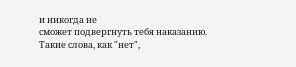и никогда не
сможет подвергнуть тебя наказанию. Такие слова, как "нет",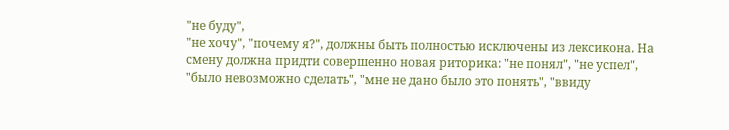"не буду",
"не хочу", "почему я?", должны быть полностью исключены из лексикона. На
смену должна придти совершенно новая риторика: "не понял", "не успел",
"было невозможно сделать", "мне не дано было это понять", "ввиду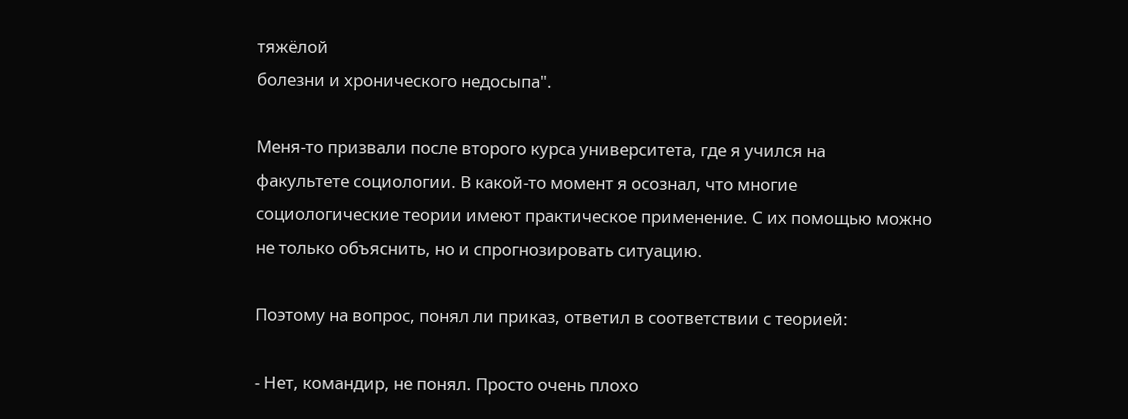тяжёлой
болезни и хронического недосыпа".

Меня-то призвали после второго курса университета, где я учился на
факультете социологии. В какой-то момент я осознал, что многие
социологические теории имеют практическое применение. С их помощью можно
не только объяснить, но и спрогнозировать ситуацию.

Поэтому на вопрос, понял ли приказ, ответил в соответствии с теорией:

- Нет, командир, не понял. Просто очень плохо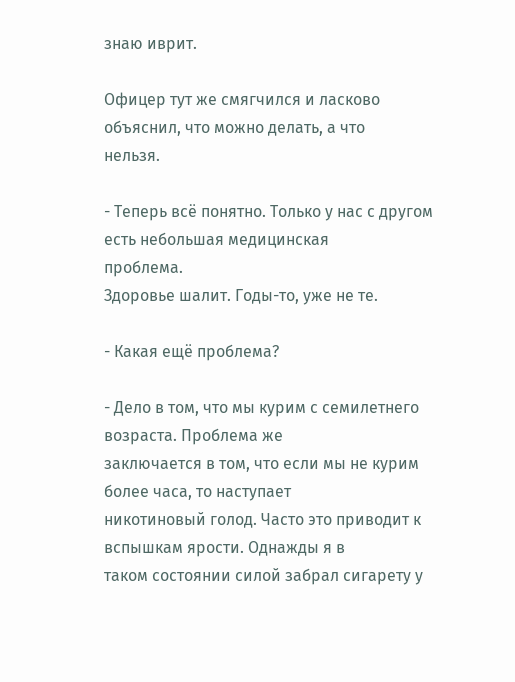знаю иврит.

Офицер тут же смягчился и ласково объяснил, что можно делать, а что
нельзя.

- Теперь всё понятно. Только у нас с другом есть небольшая медицинская
проблема.
Здоровье шалит. Годы-то, уже не те.

- Какая ещё проблема?

- Дело в том, что мы курим с семилетнего возраста. Проблема же
заключается в том, что если мы не курим более часа, то наступает
никотиновый голод. Часто это приводит к вспышкам ярости. Однажды я в
таком состоянии силой забрал сигарету у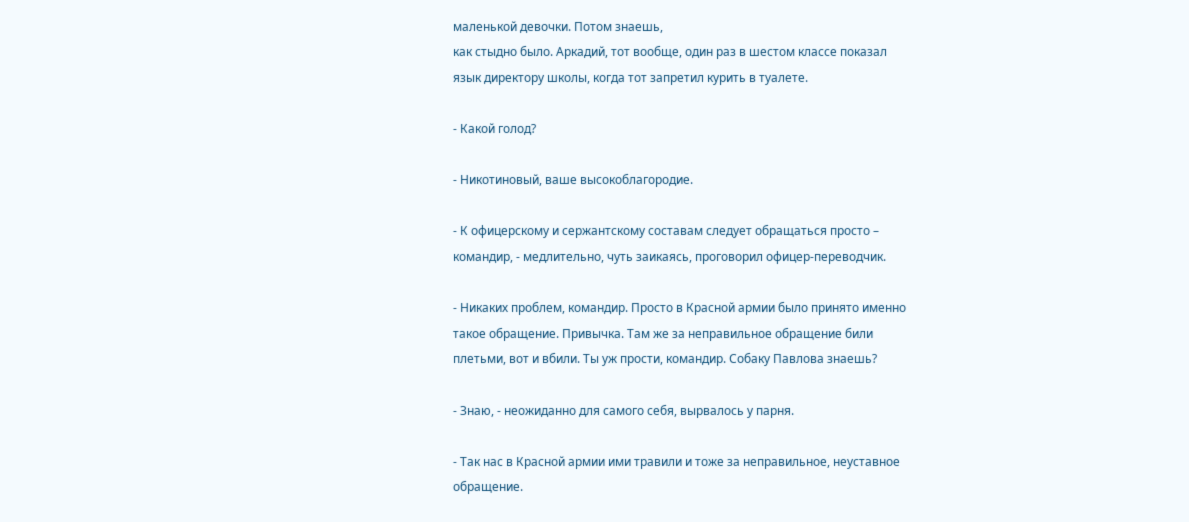маленькой девочки. Потом знаешь,
как стыдно было. Аркадий, тот вообще, один раз в шестом классе показал
язык директору школы, когда тот запретил курить в туалете.

- Какой голод?

- Никотиновый, ваше высокоблагородие.

- К офицерскому и сержантскому составам следует обращаться просто –
командир, - медлительно, чуть заикаясь, проговорил офицер-переводчик.

- Никаких проблем, командир. Просто в Красной армии было принято именно
такое обращение. Привычка. Там же за неправильное обращение били
плетьми, вот и вбили. Ты уж прости, командир. Собаку Павлова знаешь?

- Знаю, - неожиданно для самого себя, вырвалось у парня.

- Так нас в Красной армии ими травили и тоже за неправильное, неуставное
обращение.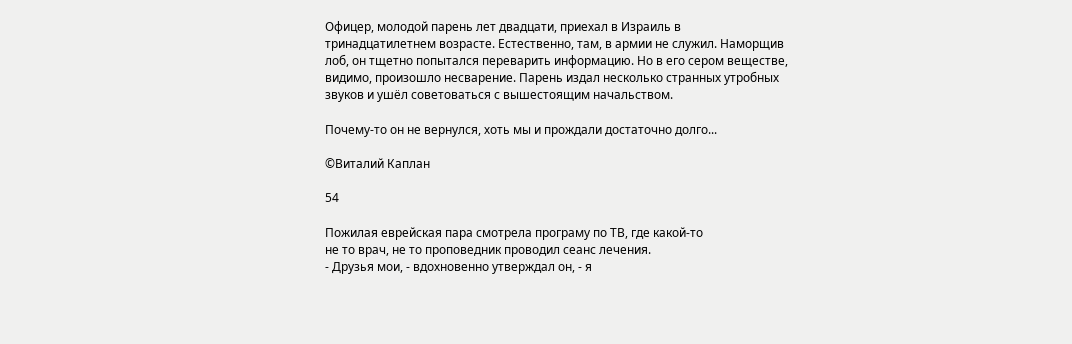Офицер, молодой парень лет двадцати, приехал в Израиль в
тринадцатилетнем возрасте. Естественно, там, в армии не служил. Наморщив
лоб, он тщетно попытался переварить информацию. Но в его сером веществе,
видимо, произошло несварение. Парень издал несколько странных утробных
звуков и ушёл советоваться с вышестоящим начальством.

Почему-то он не вернулся, хоть мы и прождали достаточно долго...

©Виталий Каплан

54

Пожилая еврейская пара смотрела програму по ТВ, где какой-то
не то врач, не то проповедник проводил сеанс лечения.
- Друзья мои, - вдохновенно утверждал он, - я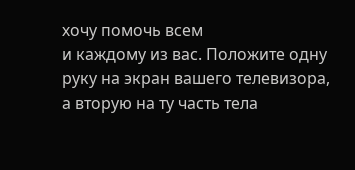хочу помочь всем
и каждому из вас. Положите одну руку на экран вашего телевизора,
а вторую на ту часть тела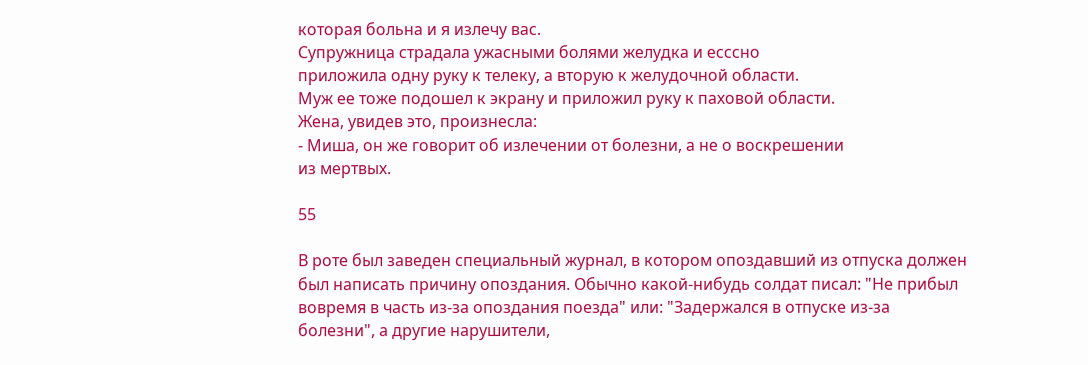которая больна и я излечу вас.
Супружница страдала ужасными болями желудка и есссно
приложила одну руку к телеку, а вторую к желудочной области.
Муж ее тоже подошел к экрану и приложил руку к паховой области.
Жена, увидев это, произнесла:
- Миша, он же говорит об излечении от болезни, а не о воскрешении
из мертвых.

55

В роте был заведен специальный журнал, в котором опоздавший из отпуска должен
был написать причину опоздания. Обычно какой-нибудь солдат писал: "Не прибыл
вовремя в часть из-за опоздания поезда" или: "Задержался в отпуске из-за
болезни", а другие нарушители,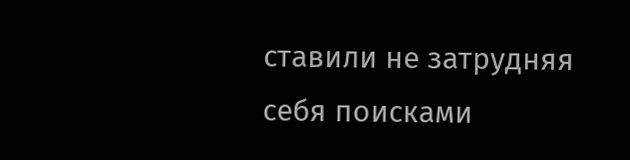ставили не затрудняя себя поисками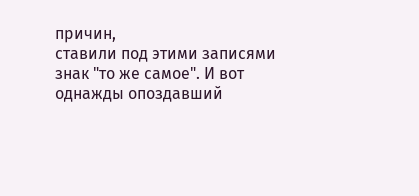причин,
ставили под этими записями знак "то же самое". И вот однажды опоздавший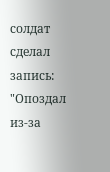солдат
сделал запись: "Опоздал из-за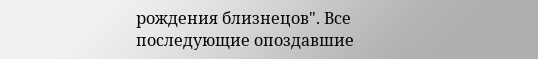рождения близнецов". Все последующие опоздавшие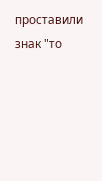проставили знак "то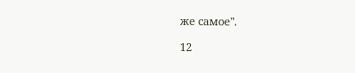же самое".

12